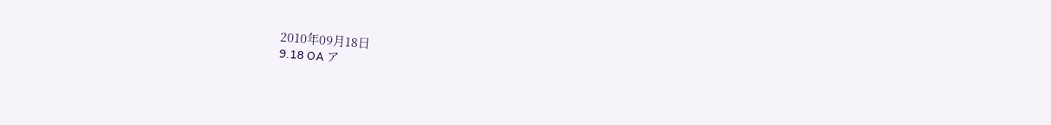2010年09月18日
9.18 OA ア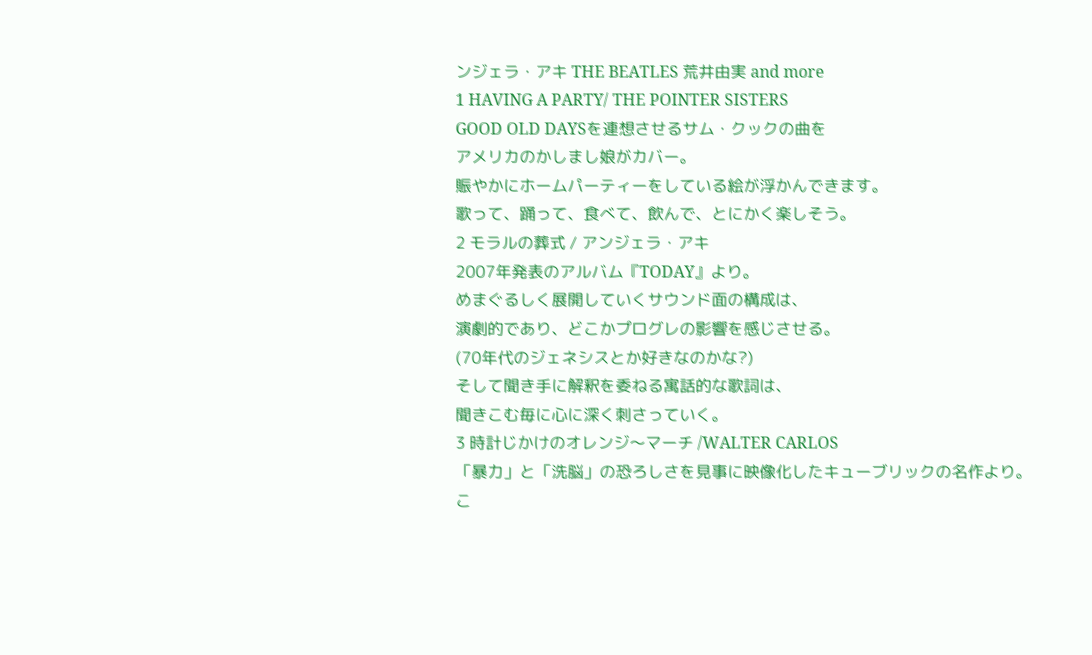ンジェラ・アキ THE BEATLES 荒井由実 and more
1 HAVING A PARTY/ THE POINTER SISTERS
GOOD OLD DAYSを連想させるサム・クックの曲を
アメリカのかしまし娘がカバー。
賑やかにホームパーティーをしている絵が浮かんできます。
歌って、踊って、食べて、飲んで、とにかく楽しそう。
2 モラルの葬式 / アンジェラ・アキ
2007年発表のアルバム『TODAY』より。
めまぐるしく展開していくサウンド面の構成は、
演劇的であり、どこかプログレの影響を感じさせる。
(70年代のジェネシスとか好きなのかな?)
そして聞き手に解釈を委ねる寓話的な歌詞は、
聞きこむ毎に心に深く刺さっていく。
3 時計じかけのオレンジ〜マーチ /WALTER CARLOS
「暴力」と「洗脳」の恐ろしさを見事に映像化したキューブリックの名作より。
こ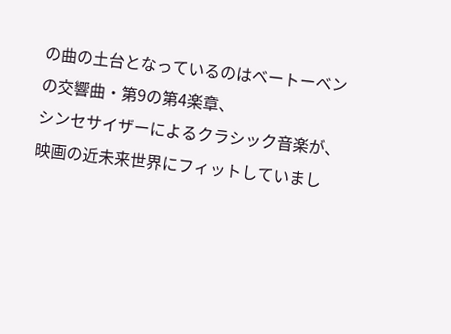の曲の土台となっているのはベートーベンの交響曲・第9の第4楽章、
シンセサイザーによるクラシック音楽が、映画の近未来世界にフィットしていまし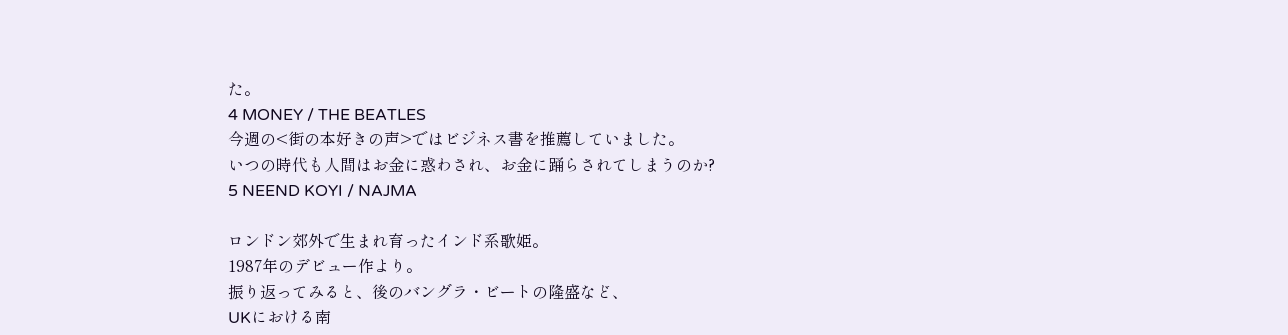た。
4 MONEY / THE BEATLES
今週の<街の本好きの声>ではビジネス書を推薦していました。
いつの時代も人間はお金に惑わされ、お金に踊らされてしまうのか?
5 NEEND KOYI / NAJMA

ロンドン郊外で生まれ育ったインド系歌姫。
1987年のデビュー作より。
振り返ってみると、後のバングラ・ビートの隆盛など、
UKにおける南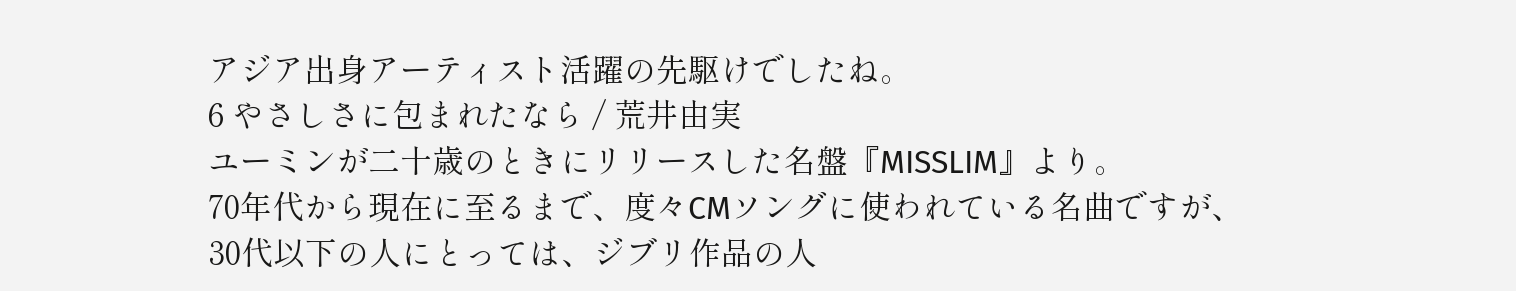アジア出身アーティスト活躍の先駆けでしたね。
6 やさしさに包まれたなら / 荒井由実
ユーミンが二十歳のときにリリースした名盤『MISSLIM』より。
70年代から現在に至るまで、度々CMソングに使われている名曲ですが、
30代以下の人にとっては、ジブリ作品の人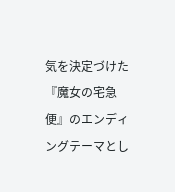気を決定づけた
『魔女の宅急便』のエンディングテーマとし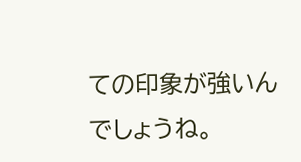ての印象が強いんでしょうね。